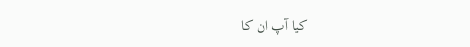کیا آپ ان کا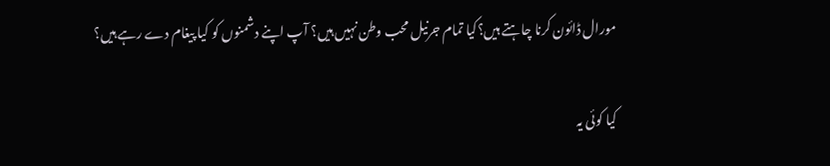مورال ڈائون کرنا چاہتے ہیں؟کیا تمام جرنیل محب وطن نہیں ہیں؟ آپ اپنے دشمنوں کو کیا پیغام دے رہے ہیں؟

کیا کوئی یہ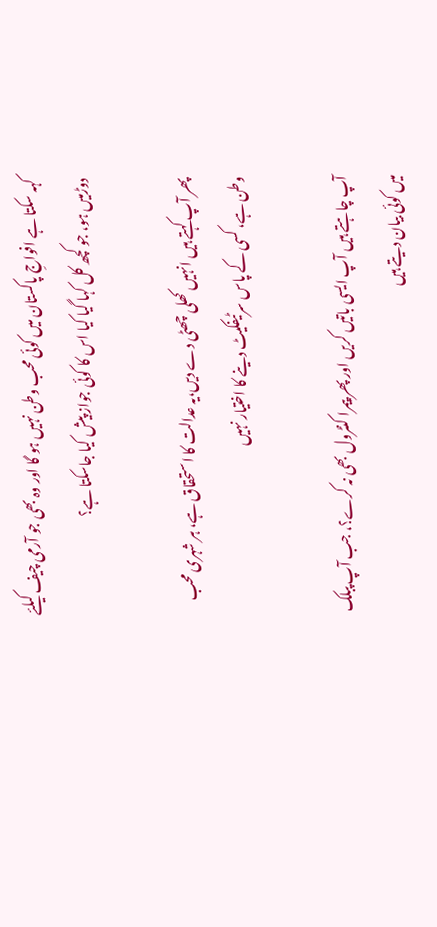کہہ سکتا ہے افواجِ پاکستان میں کوئی محب وطن نہیں ہو گا اور وہ بھی جو آرمی چیف کیلئے دوڑمیں ہو، جو کچھ کل کہا گیا کیا اس کا کوئی جواز پیش کیا جاسکتا ہے؟

پھر آپ کہتے ہیں انہیں کھلی چھٹی دے دیں،یہ عدالت کا استحقاق ہے، ہر شہری محب وطن ہے، کسی کے پاس سرٹیفکیٹ دینے کا اختیار نہیں

آپ چاہتے ہیں آپ ایسی باتیں کریں اور پھر پیمرا کنٹرول بھی نہ کرے؟، جب آپ پبلک میں کوئی بیان دیتے ہیں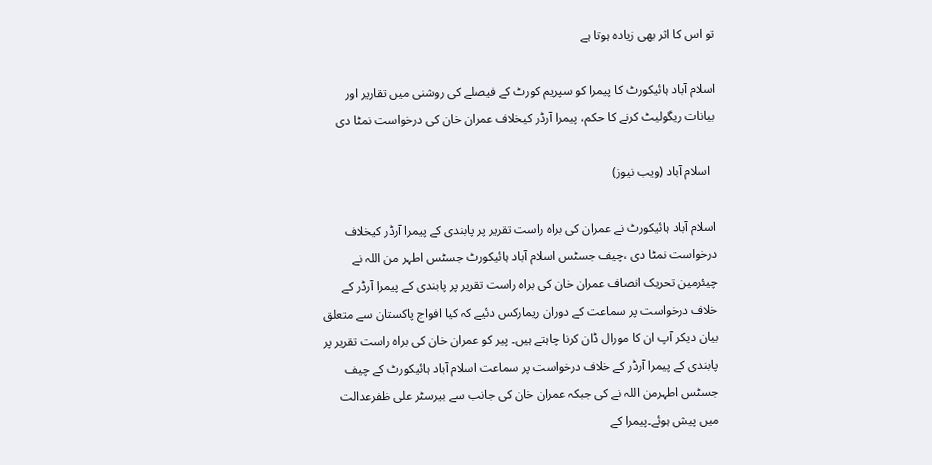تو اس کا اثر بھی زیادہ ہوتا ہے

اسلام آباد ہائیکورٹ کا پیمرا کو سپریم کورٹ کے فیصلے کی روشنی میں تقاریر اور بیانات ریگولیٹ کرنے کا حکم، پیمرا آرڈر کیخلاف عمران خان کی درخواست نمٹا دی

  اسلام آباد (ویب نیوز)

اسلام آباد ہائیکورٹ نے عمران کی براہ راست تقریر پر پابندی کے پیمرا آرڈر کیخلاف درخواست نمٹا دی ،چیف جسٹس اسلام آباد ہائیکورٹ جسٹس اطہر من اللہ نے چیئرمین تحریک انصاف عمران خان کی براہ راست تقریر پر پابندی کے پیمرا آرڈر کے خلاف درخواست پر سماعت کے دوران ریمارکس دئیے کہ کیا افواج پاکستان سے متعلق بیان دیکر آپ ان کا مورال ڈان کرنا چاہتے ہیں۔ پیر کو عمران خان کی براہ راست تقریر پر پابندی کے پیمرا آرڈر کے خلاف درخواست پر سماعت اسلام آباد ہائیکورٹ کے چیف جسٹس اطہرمن اللہ نے کی جبکہ عمران خان کی جانب سے بیرسٹر علی ظفرعدالت میں پیش ہوئے۔پیمرا کے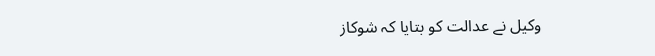وکیل نے عدالت کو بتایا کہ شوکاز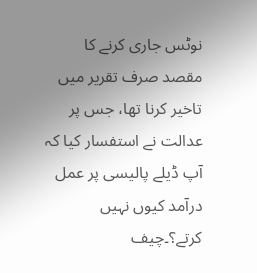نوٹس جاری کرنے کا مقصد صرف تقریر میں تاخیر کرنا تھا، جس پر عدالت نے استفسار کیا کہ آپ ڈیلے پالیسی پر عمل درآمد کیوں نہیں کرتے؟۔چیف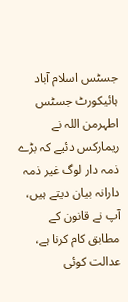جسٹس اسلام آباد ہائیکورٹ جسٹس اطہرمن اللہ نے ریمارکس دئیے کہ بڑے ذمہ دار لوگ غیر ذمہ دارانہ بیان دیتے ہیں، آپ نے قانون کے مطابق کام کرنا ہے، عدالت کوئی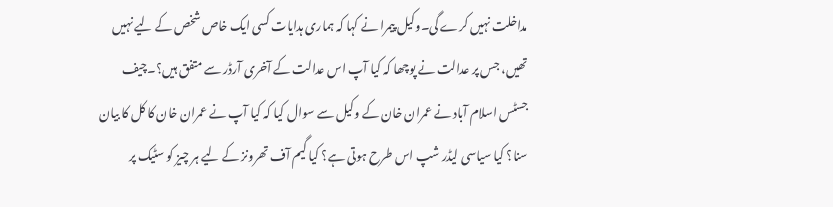مداخلت نہیں کرے گی۔وکیل پیمرا نے کہا کہ ہماری ہدایات کسی ایک خاص شخص کے لیے نہیں تھیں، جس پر عدالت نے پوچھا کہ کیا آپ اس عدالت کے آخری آرڈر سے متفق ہیں؟۔چیف جسٹس اسلام آباد نے عمران خان کے وکیل سے سوال کیا کہ کیا آپ نے عمران خان کا کل کا بیان سنا؟ کیا سیاسی لیڈر شپ اس طرح ہوتی ہے؟ کیا گیم آف تھرونز کے لیے ہر چیز کو سٹیک پر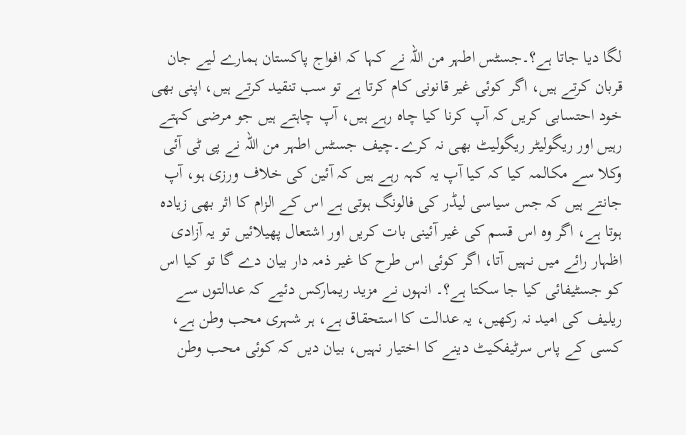لگا دیا جاتا ہے؟۔جسٹس اطہر من اللہ نے کہا کہ افواج پاکستان ہمارے لیے جان قربان کرتے ہیں، اگر کوئی غیر قانونی کام کرتا ہے تو سب تنقید کرتے ہیں، اپنی بھی خود احتسابی کریں کہ آپ کرنا کیا چاہ رہے ہیں، آپ چاہتے ہیں جو مرضی کہتے رہیں اور ریگولیٹر ریگولیٹ بھی نہ کرے۔چیف جسٹس اطہر من اللہ نے پی ٹی آئی وکلا سے مکالمہ کیا کہ کیا آپ یہ کہہ رہے ہیں کہ آئین کی خلاف ورزی ہو، آپ جانتے ہیں کہ جس سیاسی لیڈر کی فالونگ ہوتی ہے اس کے الزام کا اثر بھی زیادہ ہوتا ہے، اگر وہ اس قسم کی غیر آئینی بات کریں اور اشتعال پھیلائیں تو یہ آزادی اظہار رائے میں نہیں آتا، اگر کوئی اس طرح کا غیر ذمہ دار بیان دے گا تو کیا اس کو جسٹیفائی کیا جا سکتا ہے؟۔ انہوں نے مزید ریمارکس دئیے کہ عدالتوں سے ریلیف کی امید نہ رکھیں، یہ عدالت کا استحقاق ہے، ہر شہری محب وطن ہے، کسی کے پاس سرٹیفکیٹ دینے کا اختیار نہیں، بیان دیں کہ کوئی محب وطن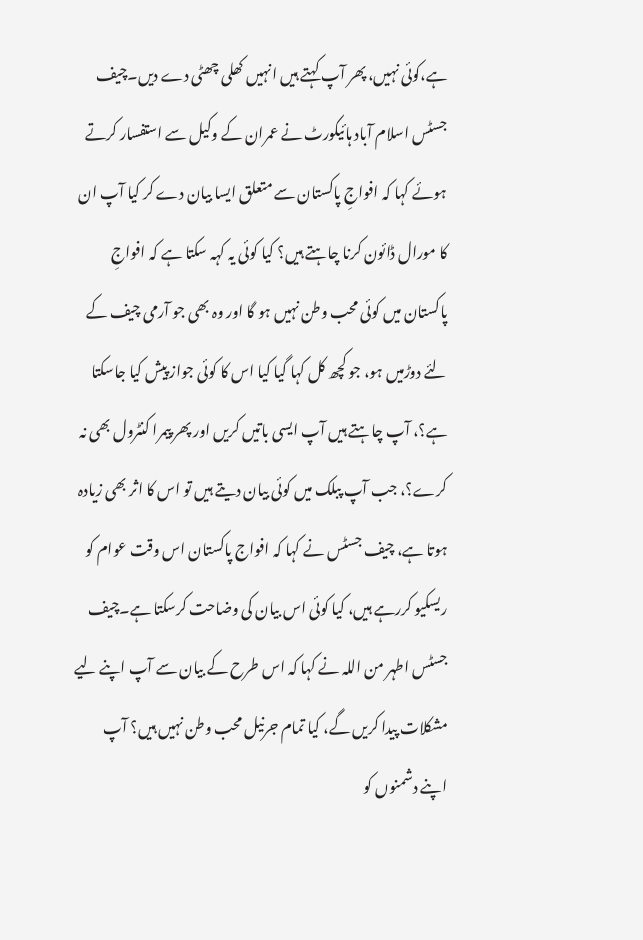ہے،کوئی نہیں، پھر آپ کہتے ہیں انہیں کھلی چھٹی دے دیں۔چیف جسٹس اسلام آباد ہائیکورٹ نے عمران کے وکیل سے استفسار کرتے ہوئے کہا کہ افواجِ پاکستان سے متعلق ایسا بیان دے کر کیا آپ ان کا مورال ڈائون کرنا چاہتے ہیں؟ کیا کوئی یہ کہہ سکتا ہے کہ افواجِ پاکستان میں کوئی محب وطن نہیں ہو گا اور وہ بھی جو آرمی چیف کے لئے دوڑمیں ہو، جو کچھ کل کہا گیا کیا اس کا کوئی جواز پیش کیا جاسکتا ہے؟، آپ چاہتے ہیں آپ ایسی باتیں کریں اور پھر پیمرا کنٹرول بھی نہ کرے؟، جب آپ پبلک میں کوئی بیان دیتے ہیں تو اس کا اثر بھی زیادہ ہوتا ہے، چیف جسٹس نے کہا کہ افواج پاکستان اس وقت عوام کو ریسکیو کررہے ہیں، کیا کوئی اس بیان کی وضاحت کرسکتا ہے۔چیف جسٹس اطہر من اللہ نے کہا کہ اس طرح کے بیان سے آپ اپنے لیے مشکلات پیدا کریں گے، کیا تمام جرنیل محب وطن نہیں ہیں؟ آپ اپنے دشمنوں کو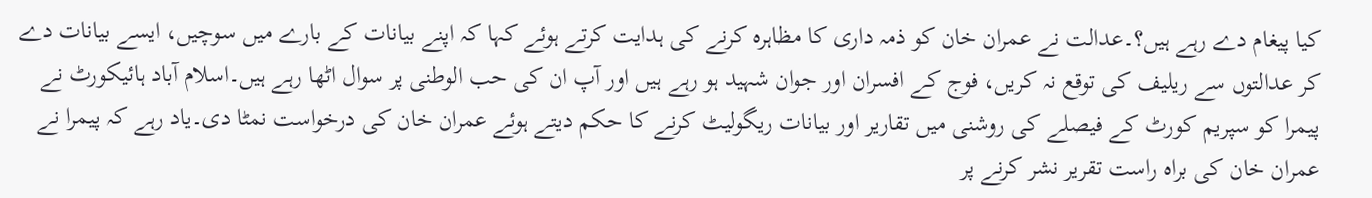کیا پیغام دے رہے ہیں؟۔عدالت نے عمران خان کو ذمہ داری کا مظاہرہ کرنے کی ہدایت کرتے ہوئے کہا کہ اپنے بیانات کے بارے میں سوچیں، ایسے بیانات دے کر عدالتوں سے ریلیف کی توقع نہ کریں، فوج کے افسران اور جوان شہید ہو رہے ہیں اور آپ ان کی حب الوطنی پر سوال اٹھا رہے ہیں۔اسلام آباد ہائیکورٹ نے پیمرا کو سپریم کورٹ کے فیصلے کی روشنی میں تقاریر اور بیانات ریگولیٹ کرنے کا حکم دیتے ہوئے عمران خان کی درخواست نمٹا دی۔یاد رہے کہ پیمرا نے عمران خان کی براہ راست تقریر نشر کرنے پر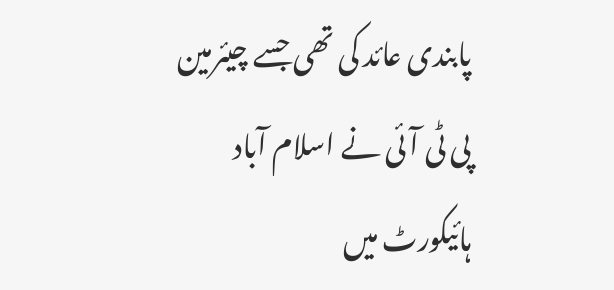پابندی عائد کی تھی جسے چیئرمین پی ٹی آئی نے اسلام آباد ہائیکورٹ میں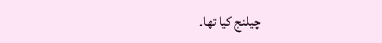چیلنج کیا تھا۔